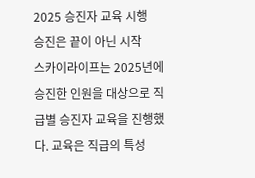2025 승진자 교육 시행
승진은 끝이 아닌 시작
스카이라이프는 2025년에 승진한 인원을 대상으로 직급별 승진자 교육을 진행했다. 교육은 직급의 특성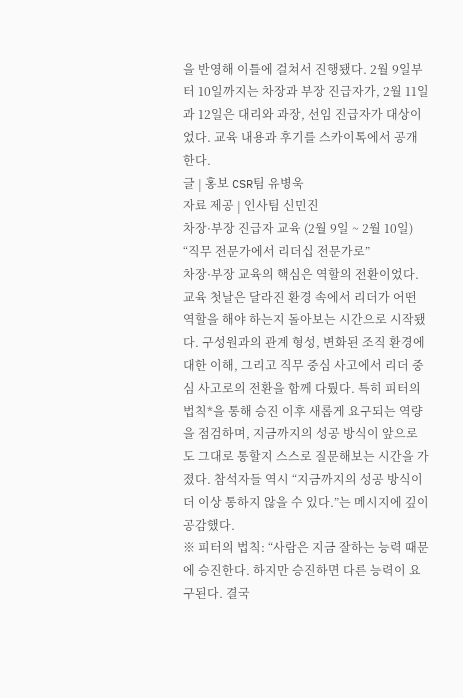을 반영해 이틀에 걸쳐서 진행됐다. 2월 9일부터 10일까지는 차장과 부장 진급자가, 2월 11일과 12일은 대리와 과장, 선임 진급자가 대상이었다. 교육 내용과 후기를 스카이톡에서 공개한다.
글 | 홍보 CSR팀 유병욱
자료 제공 | 인사팀 신민진
차장·부장 진급자 교육 (2월 9일 ~ 2월 10일)
“직무 전문가에서 리더십 전문가로”
차장·부장 교육의 핵심은 역할의 전환이었다.
교육 첫날은 달라진 환경 속에서 리더가 어떤 역할을 해야 하는지 돌아보는 시간으로 시작됐다. 구성원과의 관계 형성, 변화된 조직 환경에 대한 이해, 그리고 직무 중심 사고에서 리더 중심 사고로의 전환을 함께 다뤘다. 특히 피터의법칙*을 통해 승진 이후 새롭게 요구되는 역량을 점검하며, 지금까지의 성공 방식이 앞으로도 그대로 통할지 스스로 질문해보는 시간을 가졌다. 참석자들 역시 “지금까지의 성공 방식이 더 이상 통하지 않을 수 있다.”는 메시지에 깊이 공감했다.
※ 피터의 법칙: “사람은 지금 잘하는 능력 때문에 승진한다. 하지만 승진하면 다른 능력이 요구된다. 결국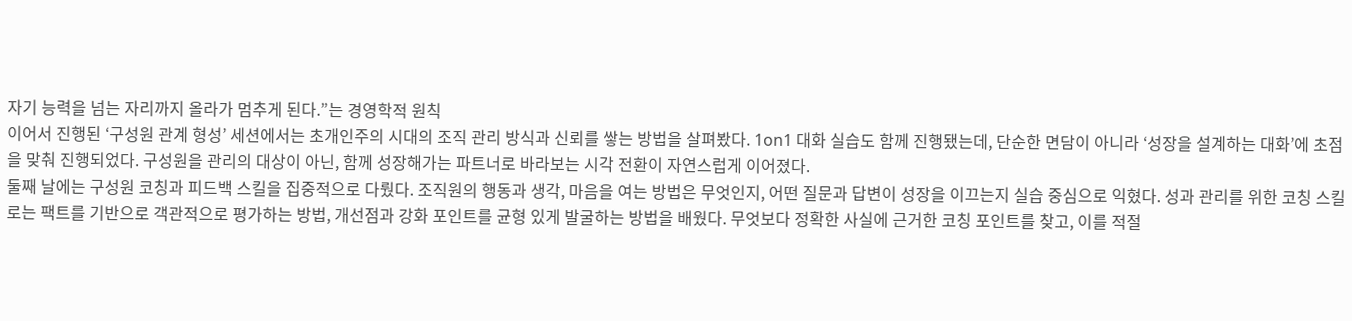자기 능력을 넘는 자리까지 올라가 멈추게 된다.”는 경영학적 원칙
이어서 진행된 ‘구성원 관계 형성’ 세션에서는 초개인주의 시대의 조직 관리 방식과 신뢰를 쌓는 방법을 살펴봤다. 1on1 대화 실습도 함께 진행됐는데, 단순한 면담이 아니라 ‘성장을 설계하는 대화’에 초점을 맞춰 진행되었다. 구성원을 관리의 대상이 아닌, 함께 성장해가는 파트너로 바라보는 시각 전환이 자연스럽게 이어졌다.
둘째 날에는 구성원 코칭과 피드백 스킬을 집중적으로 다뤘다. 조직원의 행동과 생각, 마음을 여는 방법은 무엇인지, 어떤 질문과 답변이 성장을 이끄는지 실습 중심으로 익혔다. 성과 관리를 위한 코칭 스킬로는 팩트를 기반으로 객관적으로 평가하는 방법, 개선점과 강화 포인트를 균형 있게 발굴하는 방법을 배웠다. 무엇보다 정확한 사실에 근거한 코칭 포인트를 찾고, 이를 적절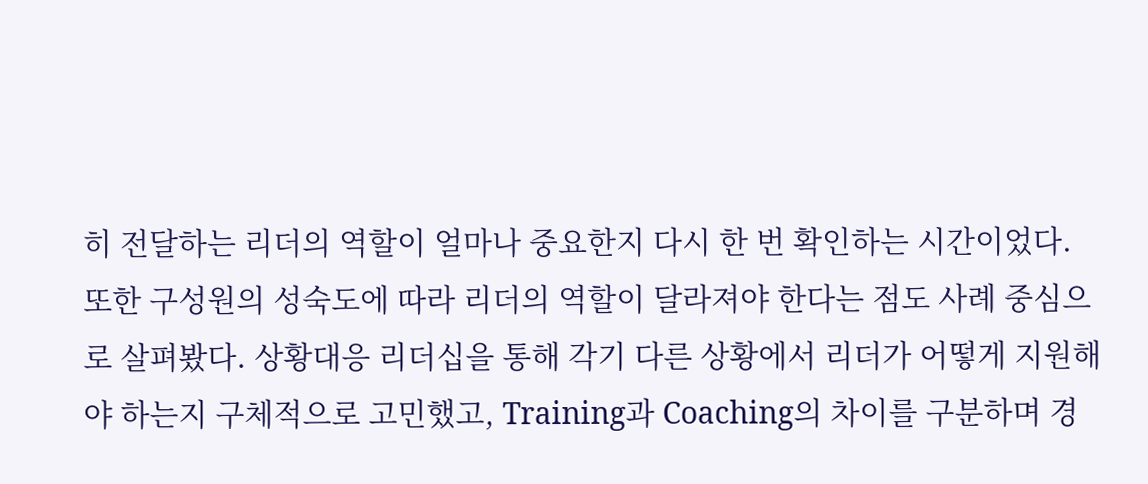히 전달하는 리더의 역할이 얼마나 중요한지 다시 한 번 확인하는 시간이었다.
또한 구성원의 성숙도에 따라 리더의 역할이 달라져야 한다는 점도 사례 중심으로 살펴봤다. 상황대응 리더십을 통해 각기 다른 상황에서 리더가 어떻게 지원해야 하는지 구체적으로 고민했고, Training과 Coaching의 차이를 구분하며 경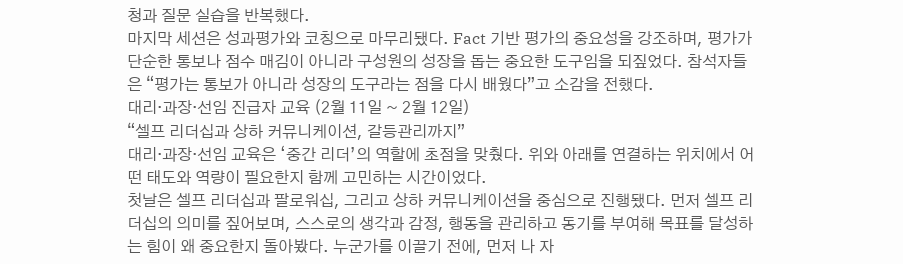청과 질문 실습을 반복했다.
마지막 세션은 성과평가와 코칭으로 마무리됐다. Fact 기반 평가의 중요성을 강조하며, 평가가 단순한 통보나 점수 매김이 아니라 구성원의 성장을 돕는 중요한 도구임을 되짚었다. 참석자들은 “평가는 통보가 아니라 성장의 도구라는 점을 다시 배웠다”고 소감을 전했다.
대리·과장·선임 진급자 교육 (2월 11일 ~ 2월 12일)
“셀프 리더십과 상하 커뮤니케이션, 갈등관리까지”
대리·과장·선임 교육은 ‘중간 리더’의 역할에 초점을 맞췄다. 위와 아래를 연결하는 위치에서 어떤 태도와 역량이 필요한지 함께 고민하는 시간이었다.
첫날은 셀프 리더십과 팔로워십, 그리고 상하 커뮤니케이션을 중심으로 진행됐다. 먼저 셀프 리더십의 의미를 짚어보며, 스스로의 생각과 감정, 행동을 관리하고 동기를 부여해 목표를 달성하는 힘이 왜 중요한지 돌아봤다. 누군가를 이끌기 전에, 먼저 나 자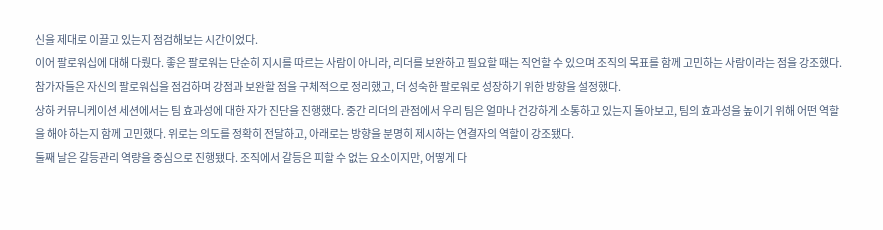신을 제대로 이끌고 있는지 점검해보는 시간이었다.
이어 팔로워십에 대해 다뤘다. 좋은 팔로워는 단순히 지시를 따르는 사람이 아니라, 리더를 보완하고 필요할 때는 직언할 수 있으며 조직의 목표를 함께 고민하는 사람이라는 점을 강조했다. 참가자들은 자신의 팔로워십을 점검하며 강점과 보완할 점을 구체적으로 정리했고, 더 성숙한 팔로워로 성장하기 위한 방향을 설정했다.
상하 커뮤니케이션 세션에서는 팀 효과성에 대한 자가 진단을 진행했다. 중간 리더의 관점에서 우리 팀은 얼마나 건강하게 소통하고 있는지 돌아보고, 팀의 효과성을 높이기 위해 어떤 역할을 해야 하는지 함께 고민했다. 위로는 의도를 정확히 전달하고, 아래로는 방향을 분명히 제시하는 연결자의 역할이 강조됐다.
둘째 날은 갈등관리 역량을 중심으로 진행됐다. 조직에서 갈등은 피할 수 없는 요소이지만, 어떻게 다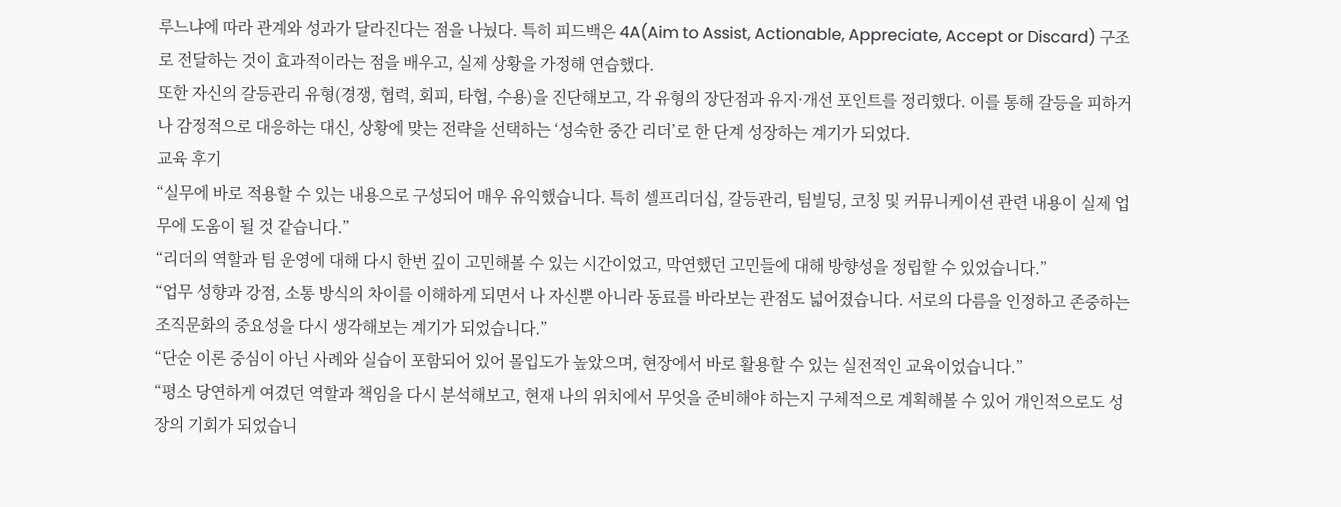루느냐에 따라 관계와 성과가 달라진다는 점을 나눴다. 특히 피드백은 4A(Aim to Assist, Actionable, Appreciate, Accept or Discard) 구조로 전달하는 것이 효과적이라는 점을 배우고, 실제 상황을 가정해 연습했다.
또한 자신의 갈등관리 유형(경쟁, 협력, 회피, 타협, 수용)을 진단해보고, 각 유형의 장단점과 유지·개선 포인트를 정리했다. 이를 통해 갈등을 피하거나 감정적으로 대응하는 대신, 상황에 맞는 전략을 선택하는 ‘성숙한 중간 리더’로 한 단계 성장하는 계기가 되었다.
교육 후기
“실무에 바로 적용할 수 있는 내용으로 구성되어 매우 유익했습니다. 특히 셀프리더십, 갈등관리, 팀빌딩, 코칭 및 커뮤니케이션 관련 내용이 실제 업무에 도움이 될 것 같습니다.”
“리더의 역할과 팀 운영에 대해 다시 한번 깊이 고민해볼 수 있는 시간이었고, 막연했던 고민들에 대해 방향성을 정립할 수 있었습니다.”
“업무 성향과 강점, 소통 방식의 차이를 이해하게 되면서 나 자신뿐 아니라 동료를 바라보는 관점도 넓어졌습니다. 서로의 다름을 인정하고 존중하는 조직문화의 중요성을 다시 생각해보는 계기가 되었습니다.”
“단순 이론 중심이 아닌 사례와 실습이 포함되어 있어 몰입도가 높았으며, 현장에서 바로 활용할 수 있는 실전적인 교육이었습니다.”
“평소 당연하게 여겼던 역할과 책임을 다시 분석해보고, 현재 나의 위치에서 무엇을 준비해야 하는지 구체적으로 계획해볼 수 있어 개인적으로도 성장의 기회가 되었습니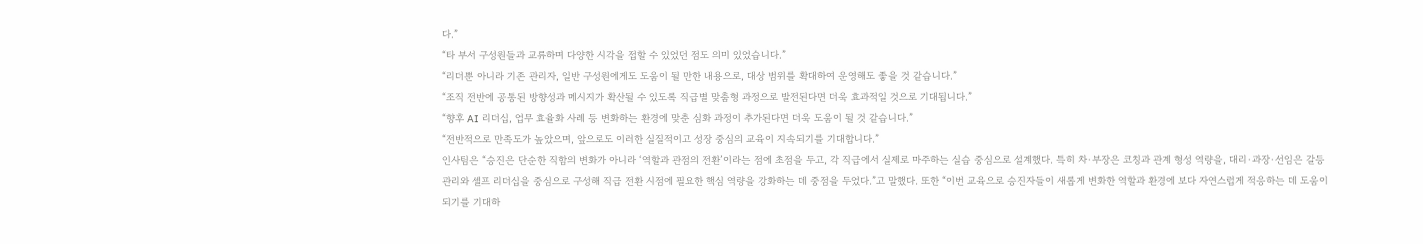다.”
“타 부서 구성원들과 교류하며 다양한 시각을 접할 수 있었던 점도 의미 있었습니다.”
“리더뿐 아니라 기존 관리자, 일반 구성원에게도 도움이 될 만한 내용으로, 대상 범위를 확대하여 운영해도 좋을 것 같습니다.”
“조직 전반에 공통된 방향성과 메시지가 확산될 수 있도록 직급별 맞춤형 과정으로 발전된다면 더욱 효과적일 것으로 기대됩니다.”
“향후 AI 리더십, 업무 효율화 사례 등 변화하는 환경에 맞춘 심화 과정이 추가된다면 더욱 도움이 될 것 같습니다.”
“전반적으로 만족도가 높았으며, 앞으로도 이러한 실질적이고 성장 중심의 교육이 지속되기를 기대합니다.”
인사팀은 “승진은 단순한 직함의 변화가 아니라 ‘역할과 관점의 전환’이라는 점에 초점을 두고, 각 직급에서 실제로 마주하는 실습 중심으로 설계했다. 특히 차·부장은 코칭과 관계 형성 역량을, 대리·과장·선임은 갈등 관리와 셀프 리더십을 중심으로 구성해 직급 전환 시점에 필요한 핵심 역량을 강화하는 데 중점을 두었다.”고 말했다. 또한 “이번 교육으로 승진자들이 새롭게 변화한 역할과 환경에 보다 자연스럽게 적응하는 데 도움이 되기를 기대하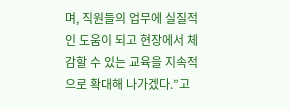며, 직원들의 업무에 실질적인 도움이 되고 현장에서 체감할 수 있는 교육을 지속적으로 확대해 나가겠다.”고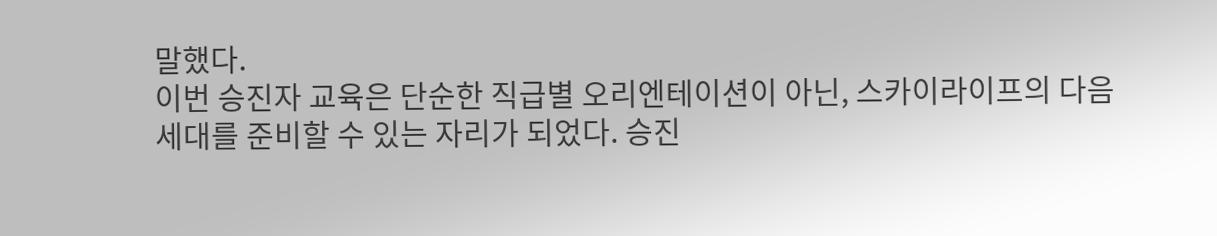말했다.
이번 승진자 교육은 단순한 직급별 오리엔테이션이 아닌, 스카이라이프의 다음 세대를 준비할 수 있는 자리가 되었다. 승진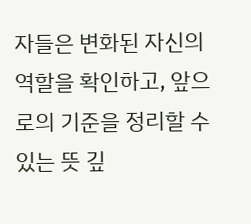자들은 변화된 자신의 역할을 확인하고, 앞으로의 기준을 정리할 수 있는 뜻 깊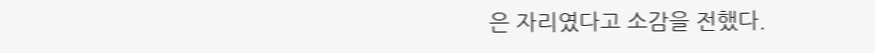은 자리였다고 소감을 전했다.